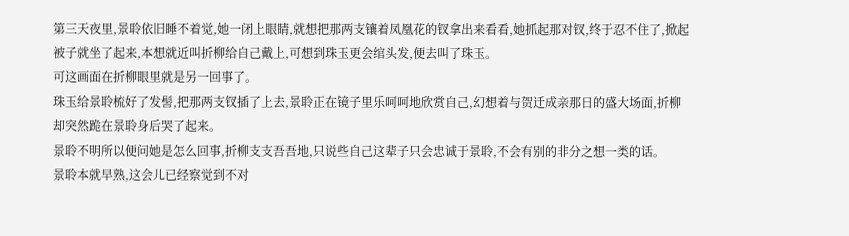第三天夜里,景聆依旧睡不着觉,她一闭上眼睛,就想把那两支镶着凤凰花的钗拿出来看看,她抓起那对钗,终于忍不住了,掀起被子就坐了起来,本想就近叫折柳给自己戴上,可想到珠玉更会绾头发,便去叫了珠玉。
可这画面在折柳眼里就是另一回事了。
珠玉给景聆梳好了发髻,把那两支钗插了上去,景聆正在镜子里乐呵呵地欣赏自己,幻想着与贺迁成亲那日的盛大场面,折柳却突然跪在景聆身后哭了起来。
景聆不明所以便问她是怎么回事,折柳支支吾吾地,只说些自己这辈子只会忠诚于景聆,不会有别的非分之想一类的话。
景聆本就早熟,这会儿已经察觉到不对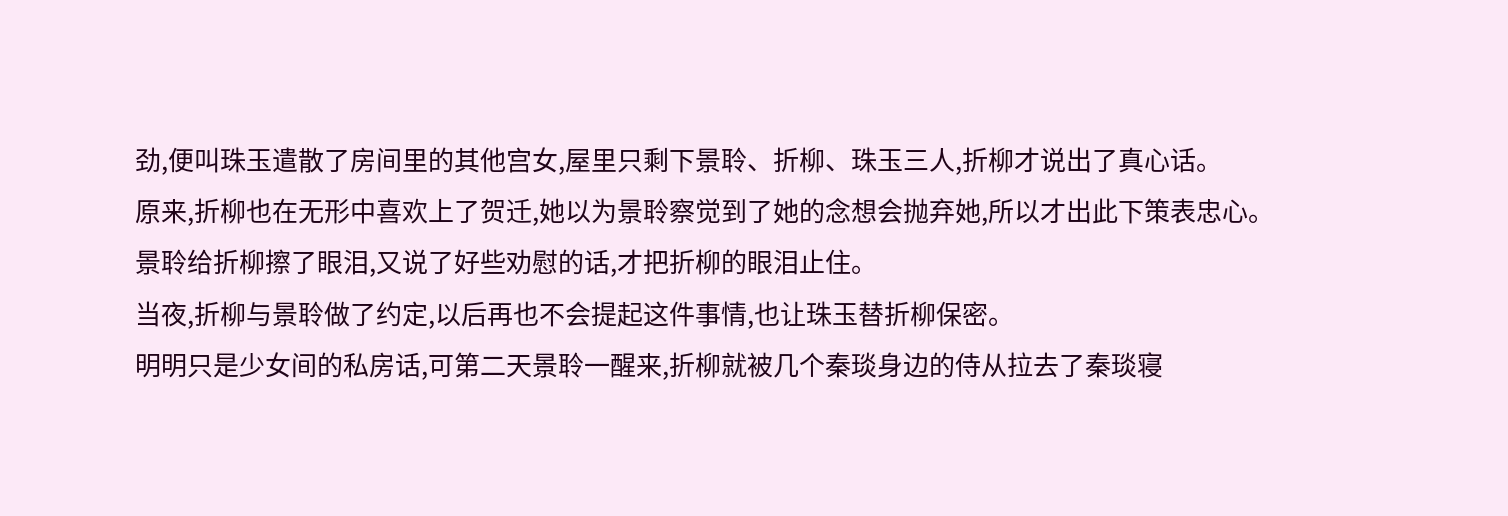劲,便叫珠玉遣散了房间里的其他宫女,屋里只剩下景聆、折柳、珠玉三人,折柳才说出了真心话。
原来,折柳也在无形中喜欢上了贺迁,她以为景聆察觉到了她的念想会抛弃她,所以才出此下策表忠心。
景聆给折柳擦了眼泪,又说了好些劝慰的话,才把折柳的眼泪止住。
当夜,折柳与景聆做了约定,以后再也不会提起这件事情,也让珠玉替折柳保密。
明明只是少女间的私房话,可第二天景聆一醒来,折柳就被几个秦琰身边的侍从拉去了秦琰寝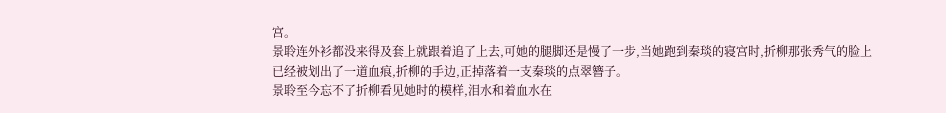宫。
景聆连外衫都没来得及套上就跟着追了上去,可她的腿脚还是慢了一步,当她跑到秦琰的寝宫时,折柳那张秀气的脸上已经被划出了一道血痕,折柳的手边,正掉落着一支秦琰的点翠簪子。
景聆至今忘不了折柳看见她时的模样,泪水和着血水在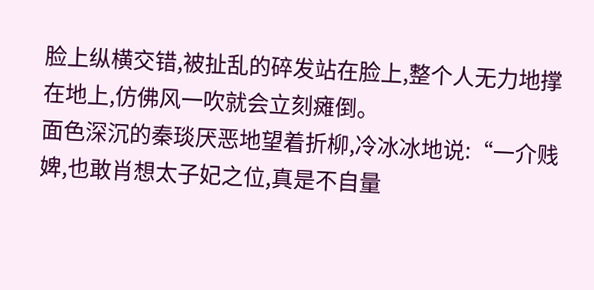脸上纵横交错,被扯乱的碎发站在脸上,整个人无力地撑在地上,仿佛风一吹就会立刻瘫倒。
面色深沉的秦琰厌恶地望着折柳,冷冰冰地说:“一介贱婢,也敢肖想太子妃之位,真是不自量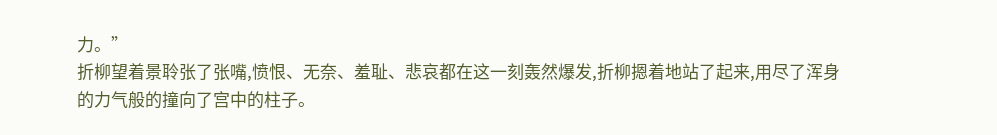力。”
折柳望着景聆张了张嘴,愤恨、无奈、羞耻、悲哀都在这一刻轰然爆发,折柳摁着地站了起来,用尽了浑身的力气般的撞向了宫中的柱子。